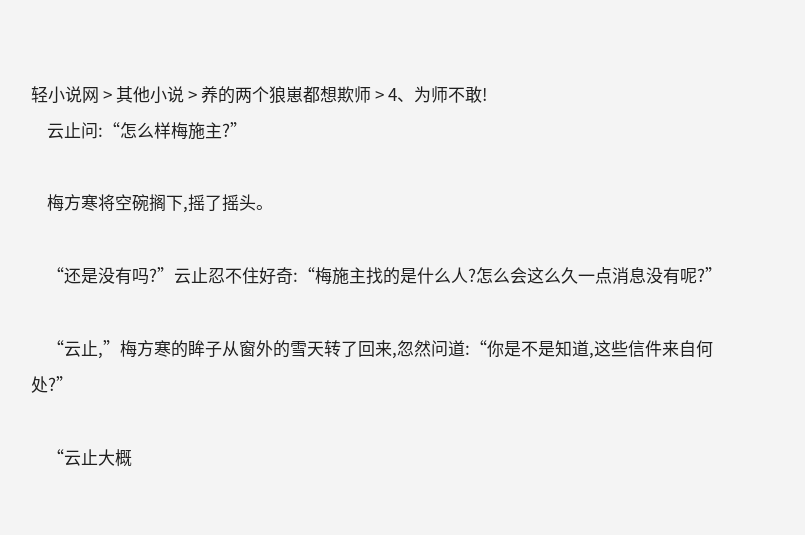轻小说网 > 其他小说 > 养的两个狼崽都想欺师 > 4、为师不敢!
    云止问:“怎么样梅施主?”

    梅方寒将空碗搁下,摇了摇头。

    “还是没有吗?”云止忍不住好奇:“梅施主找的是什么人?怎么会这么久一点消息没有呢?”

    “云止,”梅方寒的眸子从窗外的雪天转了回来,忽然问道:“你是不是知道,这些信件来自何处?”

    “云止大概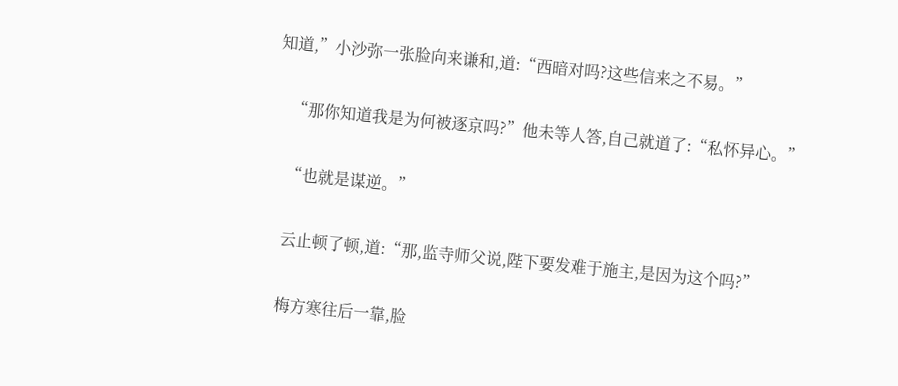知道,”小沙弥一张脸向来谦和,道:“西暗对吗?这些信来之不易。”

    “那你知道我是为何被逐京吗?”他未等人答,自己就道了:“私怀异心。”

    “也就是谋逆。”

    云止顿了顿,道:“那,监寺师父说,陛下要发难于施主,是因为这个吗?”

    梅方寒往后一靠,脸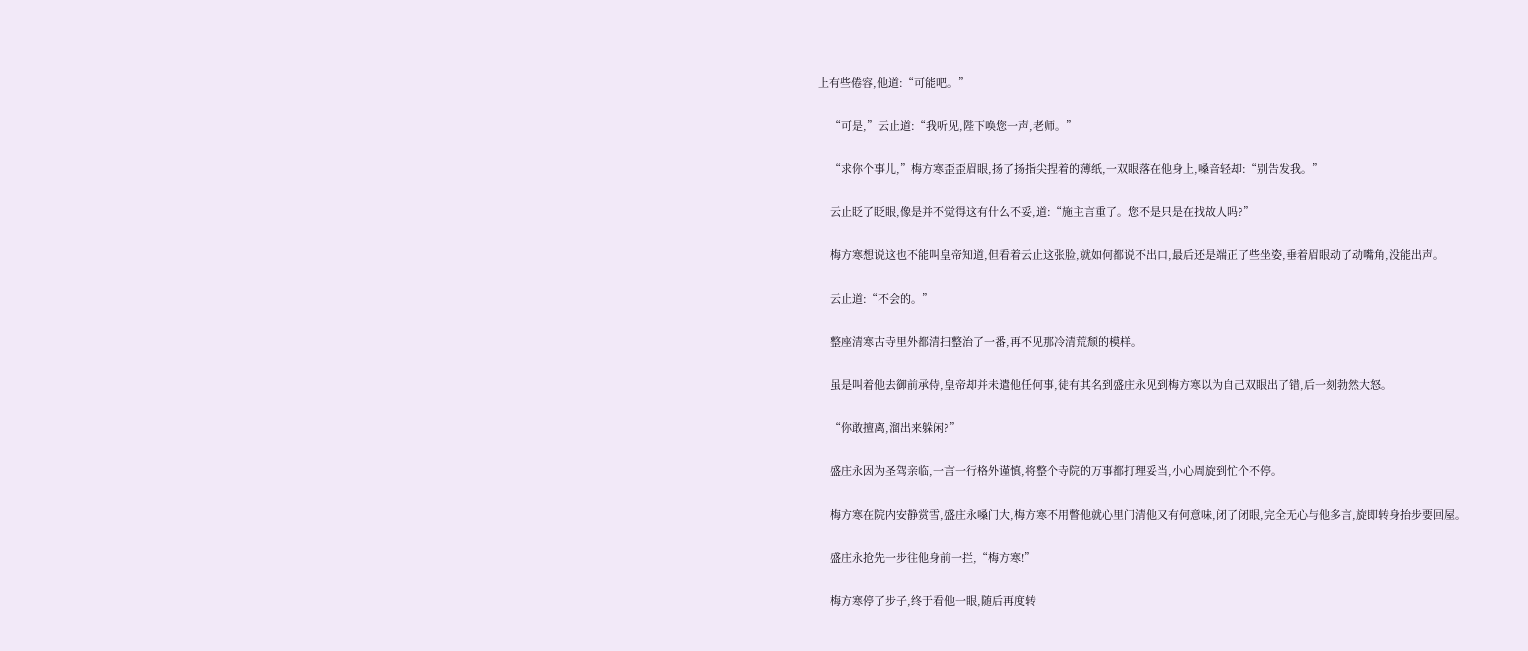上有些倦容,他道:“可能吧。”

    “可是,”云止道:“我听见,陛下唤您一声,老师。”

    “求你个事儿,”梅方寒歪歪眉眼,扬了扬指尖捏着的薄纸,一双眼落在他身上,嗓音轻却:“别告发我。”

    云止眨了眨眼,像是并不觉得这有什么不妥,道:“施主言重了。您不是只是在找故人吗?”

    梅方寒想说这也不能叫皇帝知道,但看着云止这张脸,就如何都说不出口,最后还是端正了些坐姿,垂着眉眼动了动嘴角,没能出声。

    云止道:“不会的。”

    整座清寒古寺里外都清扫整治了一番,再不见那冷清荒颓的模样。

    虽是叫着他去御前承侍,皇帝却并未遣他任何事,徒有其名到盛庄永见到梅方寒以为自己双眼出了错,后一刻勃然大怒。

    “你敢擅离,溜出来躲闲?”

    盛庄永因为圣驾亲临,一言一行格外谨慎,将整个寺院的万事都打理妥当,小心周旋到忙个不停。

    梅方寒在院内安静赏雪,盛庄永嗓门大,梅方寒不用瞥他就心里门清他又有何意味,闭了闭眼,完全无心与他多言,旋即转身抬步要回屋。

    盛庄永抢先一步往他身前一拦,“梅方寒!”

    梅方寒停了步子,终于看他一眼,随后再度转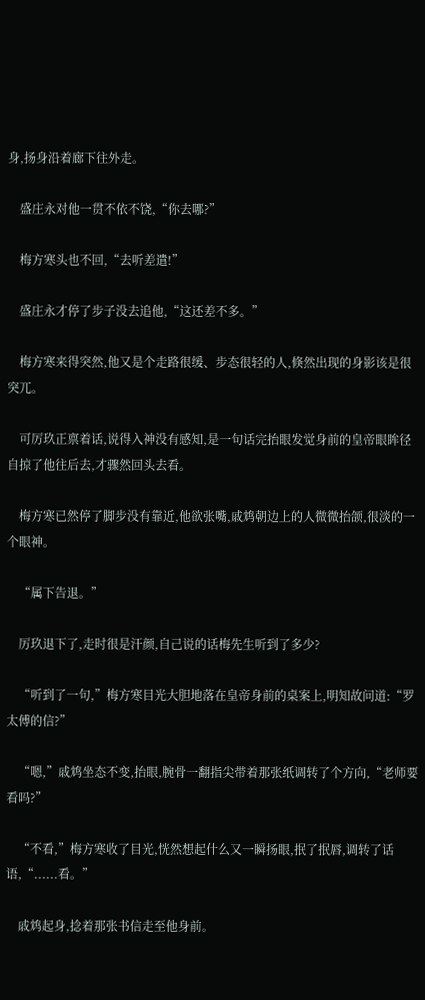身,扬身沿着廊下往外走。

    盛庄永对他一贯不依不饶,“你去哪?”

    梅方寒头也不回,“去听差遣!”

    盛庄永才停了步子没去追他,“这还差不多。”

    梅方寒来得突然,他又是个走路很缓、步态很轻的人,倏然出现的身影该是很突兀。

    可厉玖正禀着话,说得入神没有感知,是一句话完抬眼发觉身前的皇帝眼眸径自掠了他往后去,才骤然回头去看。

    梅方寒已然停了脚步没有靠近,他欲张嘴,戚鸩朝边上的人微微抬颌,很淡的一个眼神。

    “属下告退。”

    厉玖退下了,走时很是汗颜,自己说的话梅先生听到了多少?

    “听到了一句,”梅方寒目光大胆地落在皇帝身前的桌案上,明知故问道:“罗太傅的信?”

    “嗯,”戚鸩坐态不变,抬眼,腕骨一翻指尖带着那张纸调转了个方向,“老师要看吗?”

    “不看,”梅方寒收了目光,恍然想起什么又一瞬扬眼,抿了抿唇,调转了话语,“......看。”

    戚鸩起身,捻着那张书信走至他身前。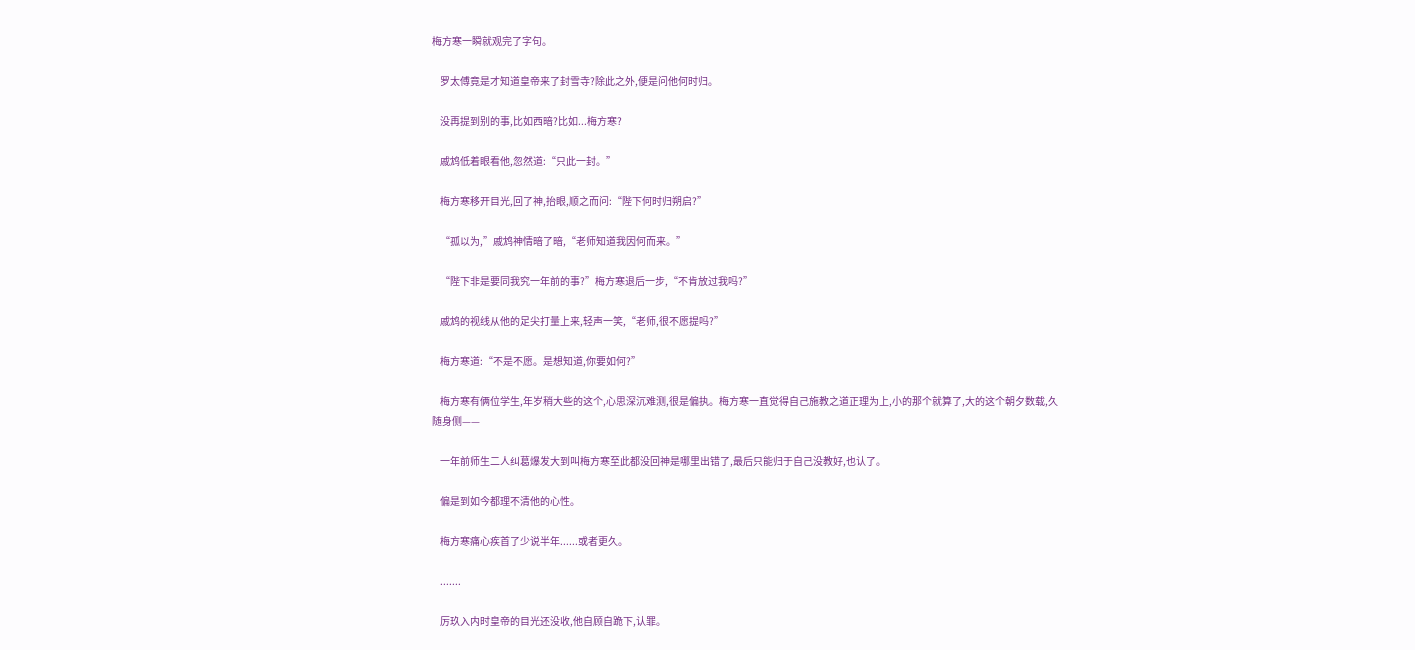梅方寒一瞬就观完了字句。

    罗太傅竟是才知道皇帝来了封雪寺?除此之外,便是问他何时归。

    没再提到别的事,比如西暗?比如...梅方寒?

    戚鸩低着眼看他,忽然道:“只此一封。”

    梅方寒移开目光,回了神,抬眼,顺之而问:“陛下何时归朔启?”

    “孤以为,”戚鸩神情暗了暗,“老师知道我因何而来。”

    “陛下非是要同我究一年前的事?”梅方寒退后一步,“不肯放过我吗?”

    戚鸩的视线从他的足尖打量上来,轻声一笑,“老师,很不愿提吗?”

    梅方寒道:“不是不愿。是想知道,你要如何?”

    梅方寒有俩位学生,年岁稍大些的这个,心思深沉难测,很是偏执。梅方寒一直觉得自己施教之道正理为上,小的那个就算了,大的这个朝夕数载,久随身侧——

    一年前师生二人纠葛爆发大到叫梅方寒至此都没回神是哪里出错了,最后只能归于自己没教好,也认了。

    偏是到如今都理不清他的心性。

    梅方寒痛心疾首了少说半年......或者更久。

    .......

    厉玖入内时皇帝的目光还没收,他自顾自跪下,认罪。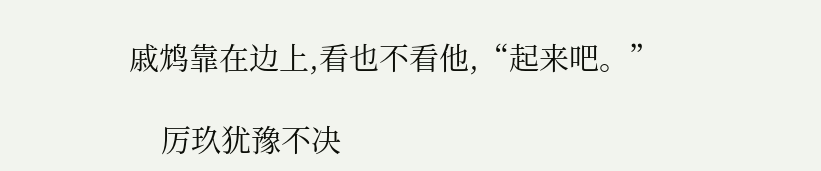戚鸩靠在边上,看也不看他,“起来吧。”

    厉玖犹豫不决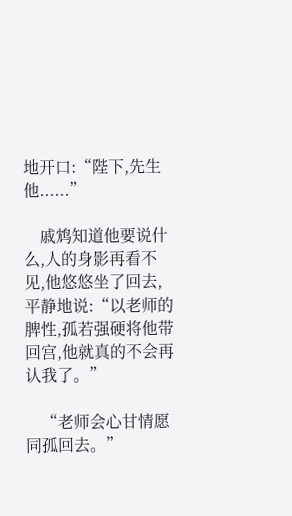地开口:“陛下,先生他......”

    戚鸩知道他要说什么,人的身影再看不见,他悠悠坐了回去,平静地说:“以老师的脾性,孤若强硬将他带回宫,他就真的不会再认我了。”

    “老师会心甘情愿同孤回去。”